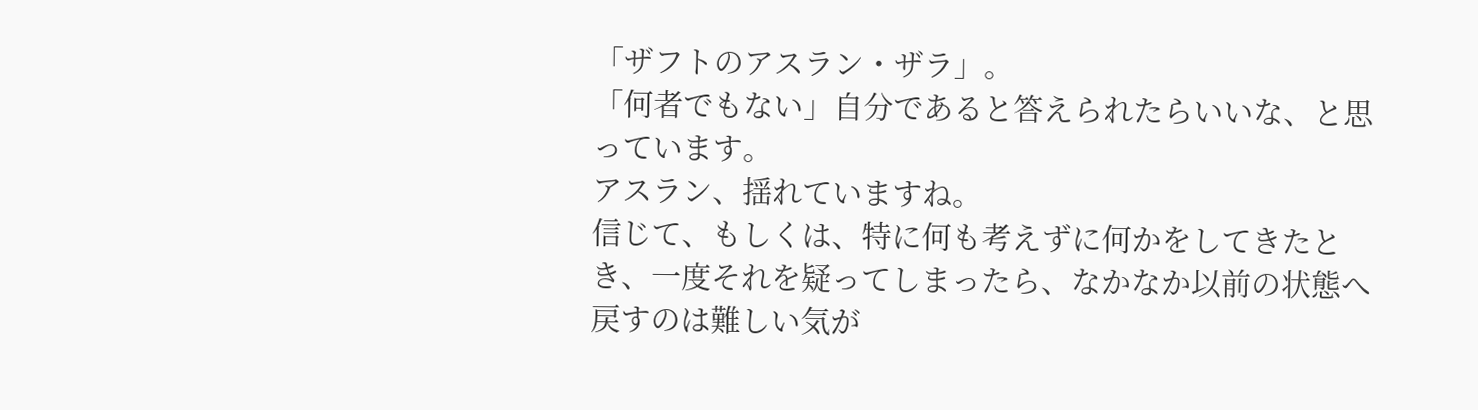「ザフトのアスラン・ザラ」。
「何者でもない」自分であると答えられたらいいな、と思っています。
アスラン、揺れていますね。
信じて、もしくは、特に何も考えずに何かをしてきたとき、一度それを疑ってしまったら、なかなか以前の状態へ戻すのは難しい気が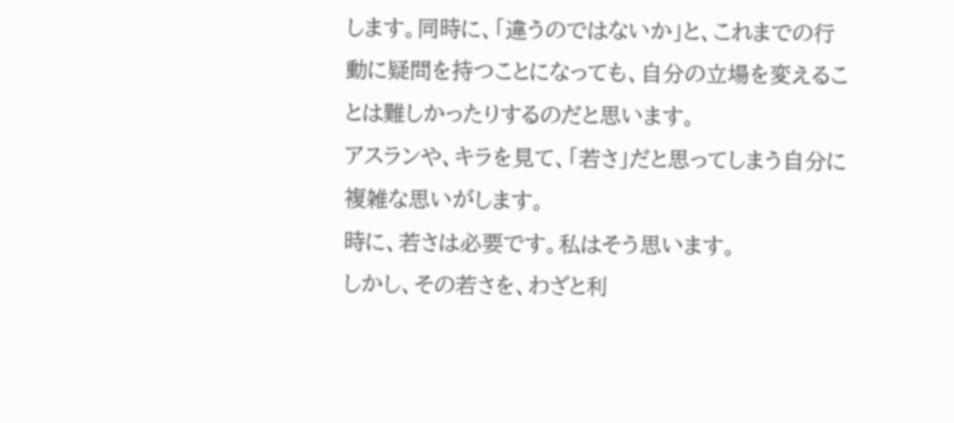します。同時に、「違うのではないか」と、これまでの行動に疑問を持つことになっても、自分の立場を変えることは難しかったりするのだと思います。
アスランや、キラを見て、「若さ」だと思ってしまう自分に複雑な思いがします。
時に、若さは必要です。私はそう思います。
しかし、その若さを、わざと利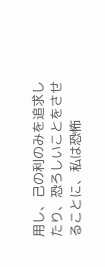用し、己の利のみを追求したり、恐ろしいことをさせることに、私は恐怖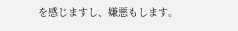を感じますし、嫌悪もします。